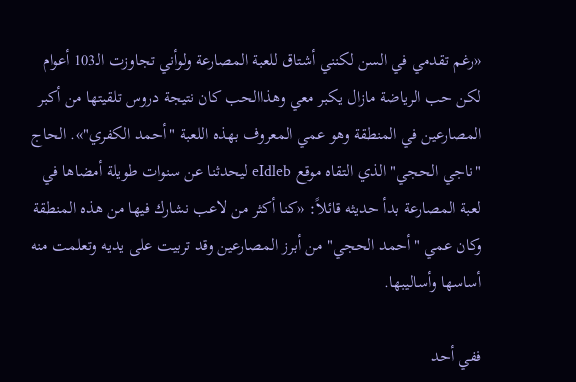«رغم تقدمي في السن لكنني أشتاق للعبة المصارعة ولوأني تجاوزت الـ103 أعوام لكن حب الرياضة مازال يكبر معي وهذاالحب كان نتيجة دروس تلقيتها من أكبر المصارعين في المنطقة وهو عمي المعروف بهذه اللعبة "أحمد الكفري"». الحاج "ناجي الحجي" الذي التقاه موقع eIdleb ليحدثنا عن سنوات طويلة أمضاها في لعبة المصارعة بدأ حديثه قائلاً: «كنا أكثر من لاعب نشارك فيها من هذه المنطقة وكان عمي "أحمد الحجي" من أبرز المصارعين وقد تربيت على يديه وتعلمت منه أساسها وأساليبها.

ففي أحد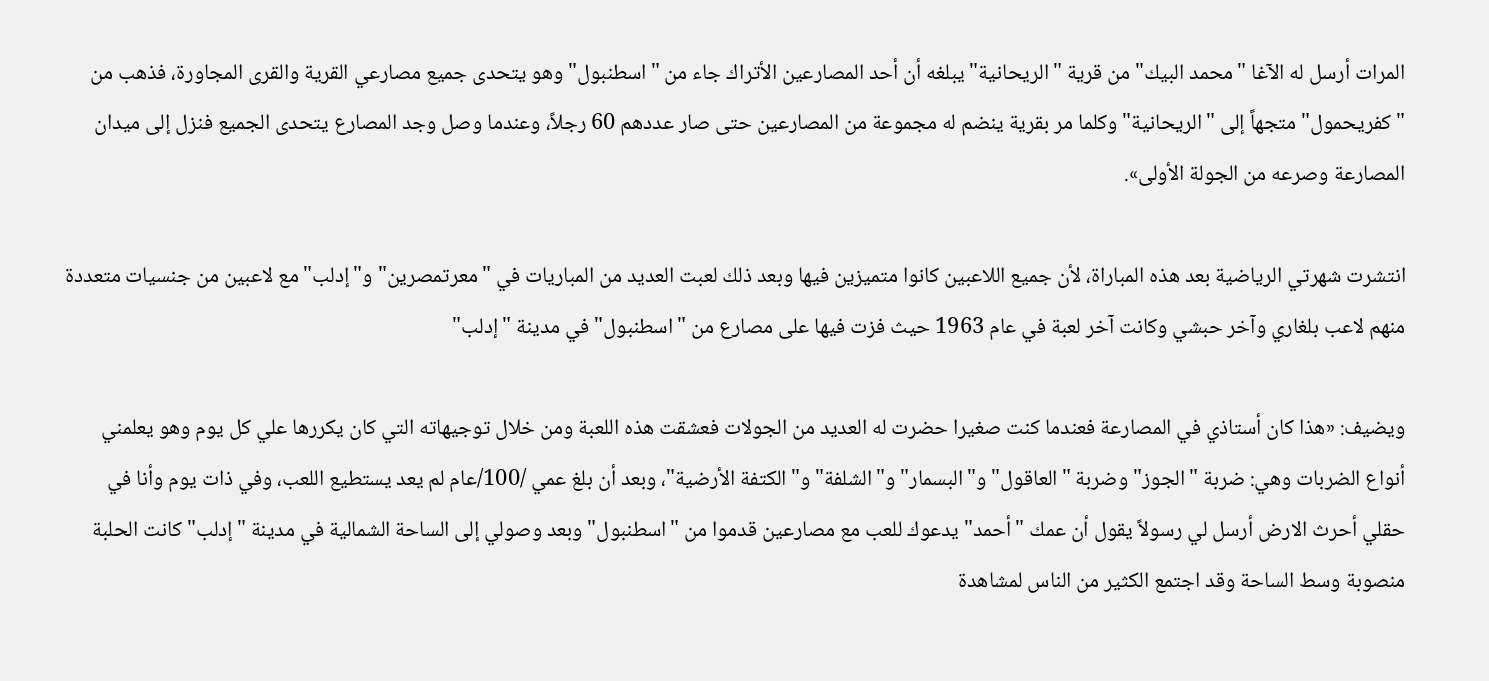المرات أرسل له الآغا "محمد البيك" من قرية "الريحانية" يبلغه أن أحد المصارعين الأتراك جاء من "اسطنبول" وهو يتحدى جميع مصارعي القرية والقرى المجاورة، فذهب من "كفريحمول" متجهاً إلى "الريحانية" وكلما مر بقرية ينضم له مجموعة من المصارعين حتى صار عددهم 60 رجلاً، وعندما وصل وجد المصارع يتحدى الجميع فنزل إلى ميدان المصارعة وصرعه من الجولة الأولى».

انتشرت شهرتي الرياضية بعد هذه المباراة، لأن جميع اللاعبين كانوا متميزين فيها وبعد ذلك لعبت العديد من المباريات في "معرتمصرين" و"إدلب" مع لاعبين من جنسيات متعددة منهم لاعب بلغاري وآخر حبشي وكانت آخر لعبة في عام 1963 حيث فزت فيها على مصارع من "اسطنبول" في مدينة "إدلب"

ويضيف: «هذا كان أستاذي في المصارعة فعندما كنت صغيرا حضرت له العديد من الجولات فعشقت هذه اللعبة ومن خلال توجيهاته التي كان يكررها علي كل يوم وهو يعلمني أنواع الضربات وهي: ضربة "الجوز" وضربة "العاقول" و"البسمار" و"الشلفة" و"الكتفة الأرضية"، وبعد أن بلغ عمي /100/عام لم يعد يستطيع اللعب، وفي ذات يوم وأنا في حقلي أحرث الارض أرسل لي رسولاً يقول أن عمك "أحمد" يدعوك للعب مع مصارعين قدموا من "اسطنبول" وبعد وصولي إلى الساحة الشمالية في مدينة "إدلب" كانت الحلبة منصوبة وسط الساحة وقد اجتمع الكثير من الناس لمشاهدة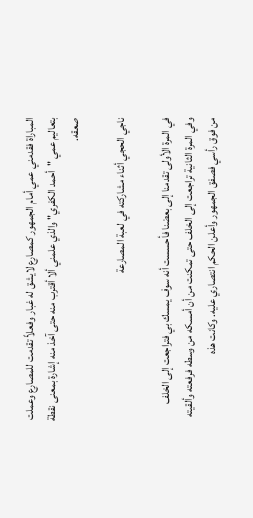المباراة فقدمني عمي أمام الجمهور كمصارع لايشق له غبار وفعلاً تقدمت للمصارع وعملت بتعاليم عمي "أحمد الكفري" والذي علمني ألا أقترب منه حتى آخذ منه إشارة بمعنى نقطة صعقه.

ناجي الحجي أثناء مشاركته في لعبة المصارعة

في المرة الأولى تقدمنا إلى بعضنا فأحسست أنه سوف يمسك بي فتراجعت إلى الخلف وفي المرة الثانية تراجعت إلى الخلف حتى تمكنت من أن أمسكه من وسطه فرفعته وألقيته من فوق رأسي فصفق الجمهور وأعلن الحكم انتصاري عليه. وكانت هذه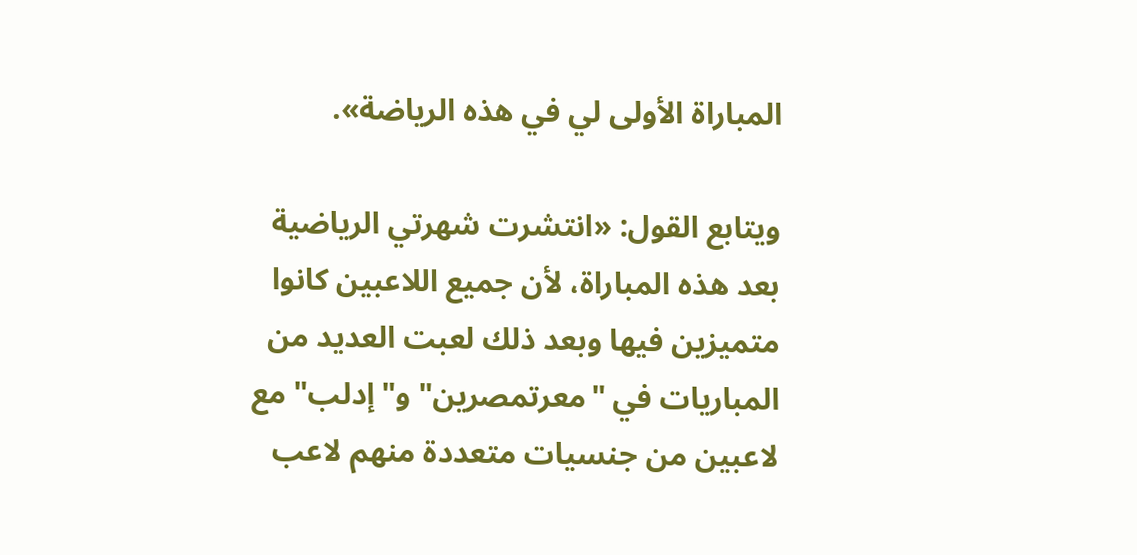المباراة الأولى لي في هذه الرياضة».

ويتابع القول: «انتشرت شهرتي الرياضية بعد هذه المباراة، لأن جميع اللاعبين كانوا متميزين فيها وبعد ذلك لعبت العديد من المباريات في "معرتمصرين" و"إدلب" مع لاعبين من جنسيات متعددة منهم لاعب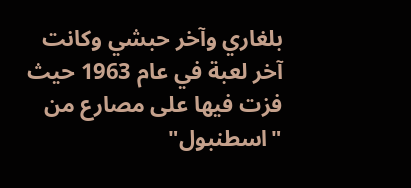بلغاري وآخر حبشي وكانت آخر لعبة في عام 1963 حيث فزت فيها على مصارع من "اسطنبول"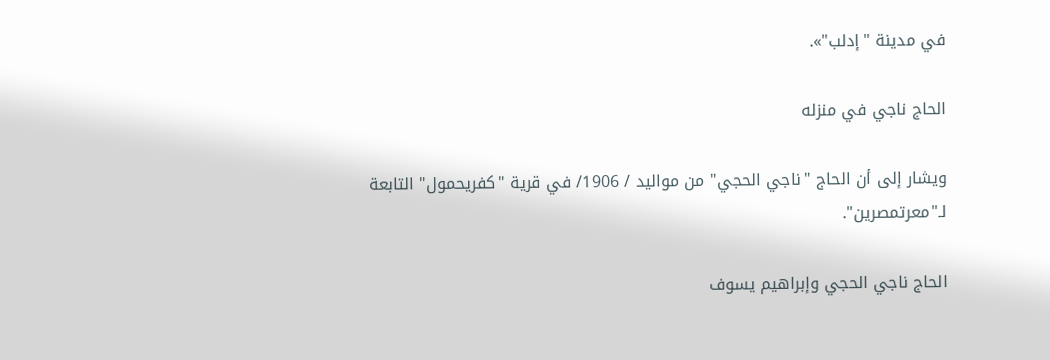في مدينة "إدلب"».

الحاج ناجي في منزله

ويشار إلى أن الحاج "ناجي الحجي" من مواليد / 1906/ في قرية "كفريحمول" التابعة لـ"معرتمصرين".

الحاج ناجي الحجي وإبراهيم يسوف